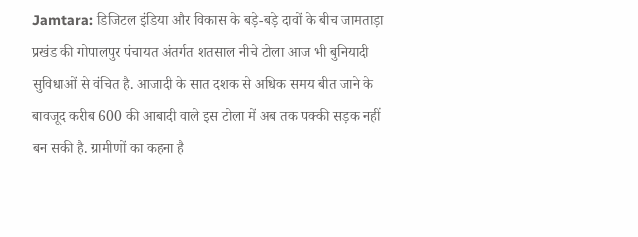Jamtara: डिजिटल इंडिया और विकास के बड़े-बड़े दावों के बीच जामताड़ा प्रखंड की गोपालपुर पंचायत अंतर्गत शतसाल नीचे टोला आज भी बुनियादी सुविधाओं से वंचित है. आजादी के सात दशक से अधिक समय बीत जाने के बावजूद करीब 600 की आबादी वाले इस टोला में अब तक पक्की सड़क नहीं बन सकी है. ग्रामीणों का कहना है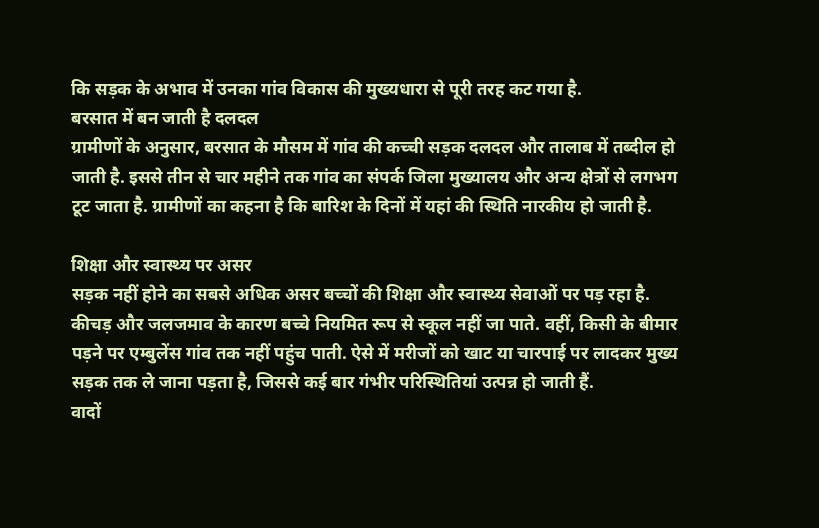कि सड़क के अभाव में उनका गांव विकास की मुख्यधारा से पूरी तरह कट गया है.
बरसात में बन जाती है दलदल
ग्रामीणों के अनुसार, बरसात के मौसम में गांव की कच्ची सड़क दलदल और तालाब में तब्दील हो जाती है. इससे तीन से चार महीने तक गांव का संपर्क जिला मुख्यालय और अन्य क्षेत्रों से लगभग टूट जाता है. ग्रामीणों का कहना है कि बारिश के दिनों में यहां की स्थिति नारकीय हो जाती है.

शिक्षा और स्वास्थ्य पर असर
सड़क नहीं होने का सबसे अधिक असर बच्चों की शिक्षा और स्वास्थ्य सेवाओं पर पड़ रहा है. कीचड़ और जलजमाव के कारण बच्चे नियमित रूप से स्कूल नहीं जा पाते. वहीं, किसी के बीमार पड़ने पर एम्बुलेंस गांव तक नहीं पहुंच पाती. ऐसे में मरीजों को खाट या चारपाई पर लादकर मुख्य सड़क तक ले जाना पड़ता है, जिससे कई बार गंभीर परिस्थितियां उत्पन्न हो जाती हैं.
वादों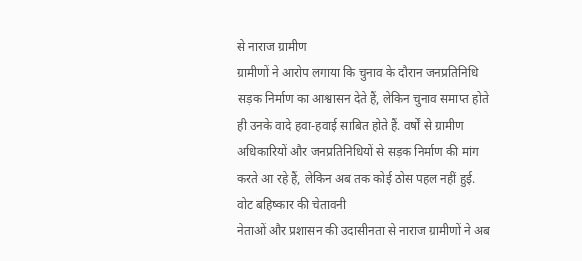से नाराज ग्रामीण
ग्रामीणों ने आरोप लगाया कि चुनाव के दौरान जनप्रतिनिधि सड़क निर्माण का आश्वासन देते हैं, लेकिन चुनाव समाप्त होते ही उनके वादे हवा-हवाई साबित होते हैं. वर्षों से ग्रामीण अधिकारियों और जनप्रतिनिधियों से सड़क निर्माण की मांग करते आ रहे हैं, लेकिन अब तक कोई ठोस पहल नहीं हुई.
वोट बहिष्कार की चेतावनी
नेताओं और प्रशासन की उदासीनता से नाराज ग्रामीणों ने अब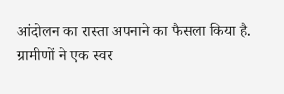आंदोलन का रास्ता अपनाने का फैसला किया है. ग्रामीणों ने एक स्वर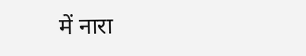में नारा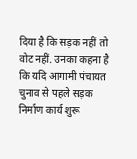दिया है कि सड़क नहीं तो वोट नहीं. उनका कहना है कि यदि आगामी पंचायत चुनाव से पहले सड़क निर्माण कार्य शुरू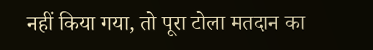नहीं किया गया, तो पूरा टोला मतदान का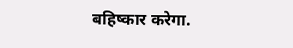बहिष्कार करेगा.